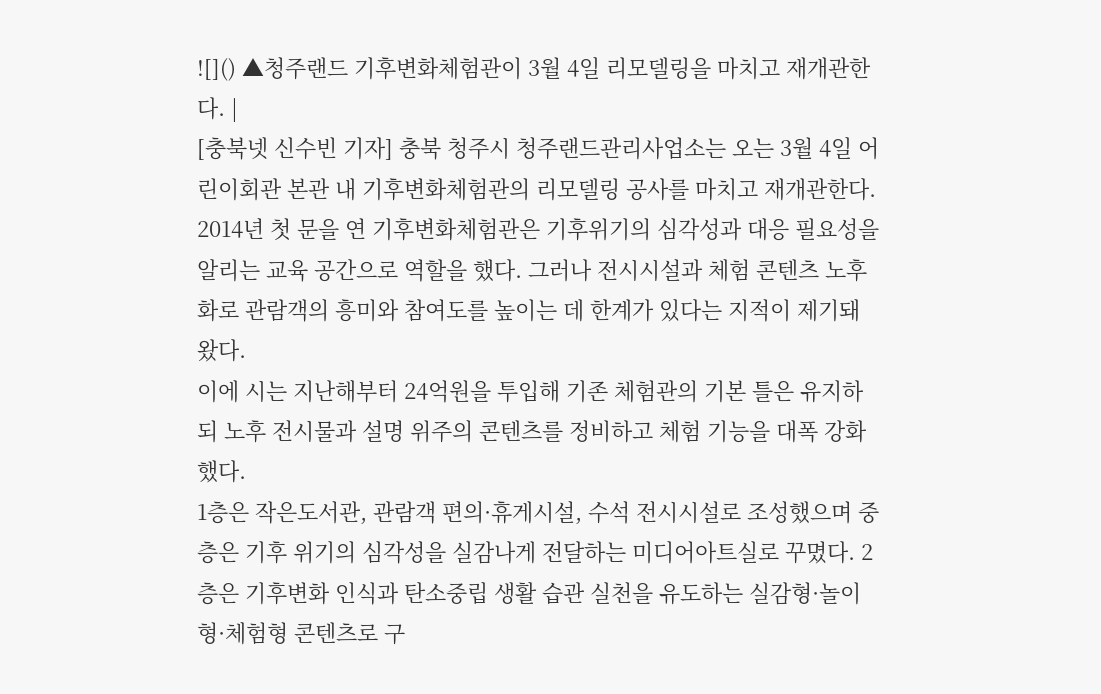![]() ▲청주랜드 기후변화체험관이 3월 4일 리모델링을 마치고 재개관한다. |
[충북넷 신수빈 기자] 충북 청주시 청주랜드관리사업소는 오는 3월 4일 어린이회관 본관 내 기후변화체험관의 리모델링 공사를 마치고 재개관한다.
2014년 첫 문을 연 기후변화체험관은 기후위기의 심각성과 대응 필요성을 알리는 교육 공간으로 역할을 했다. 그러나 전시시설과 체험 콘텐츠 노후화로 관람객의 흥미와 참여도를 높이는 데 한계가 있다는 지적이 제기돼 왔다.
이에 시는 지난해부터 24억원을 투입해 기존 체험관의 기본 틀은 유지하되 노후 전시물과 설명 위주의 콘텐츠를 정비하고 체험 기능을 대폭 강화했다.
1층은 작은도서관, 관람객 편의·휴게시설, 수석 전시시설로 조성했으며 중층은 기후 위기의 심각성을 실감나게 전달하는 미디어아트실로 꾸몄다. 2층은 기후변화 인식과 탄소중립 생활 습관 실천을 유도하는 실감형·놀이형·체험형 콘텐츠로 구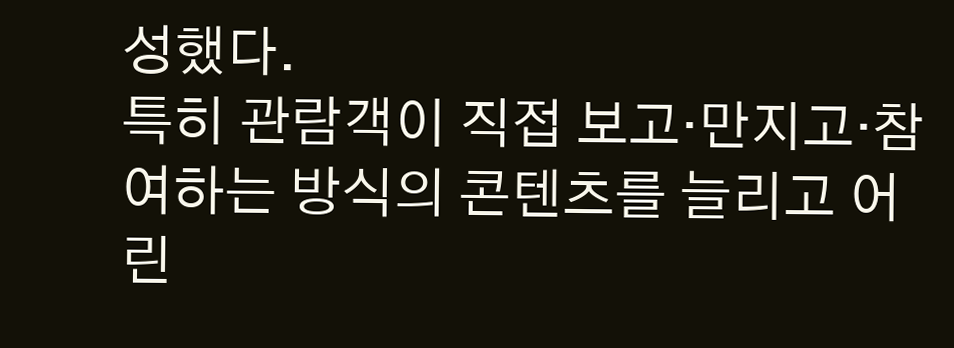성했다.
특히 관람객이 직접 보고·만지고·참여하는 방식의 콘텐츠를 늘리고 어린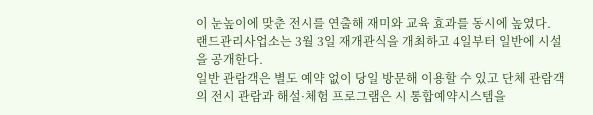이 눈높이에 맞춘 전시를 연출해 재미와 교육 효과를 동시에 높였다.
랜드관리사업소는 3월 3일 재개관식을 개최하고 4일부터 일반에 시설을 공개한다.
일반 관람객은 별도 예약 없이 당일 방문해 이용할 수 있고 단체 관람객의 전시 관람과 해설·체험 프로그램은 시 통합예약시스템을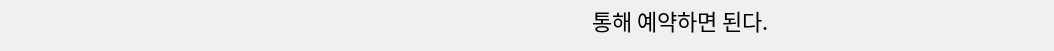통해 예약하면 된다.